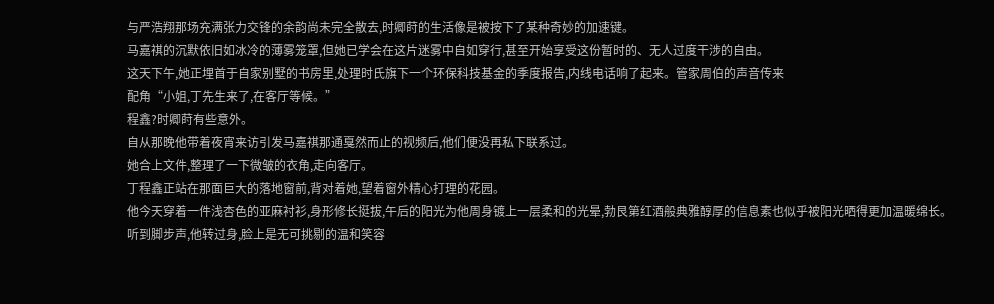与严浩翔那场充满张力交锋的余韵尚未完全散去,时卿莳的生活像是被按下了某种奇妙的加速键。
马嘉祺的沉默依旧如冰冷的薄雾笼罩,但她已学会在这片迷雾中自如穿行,甚至开始享受这份暂时的、无人过度干涉的自由。
这天下午,她正埋首于自家别墅的书房里,处理时氏旗下一个环保科技基金的季度报告,内线电话响了起来。管家周伯的声音传来
配角“小姐,丁先生来了,在客厅等候。”
程鑫?时卿莳有些意外。
自从那晚他带着夜宵来访引发马嘉祺那通戛然而止的视频后,他们便没再私下联系过。
她合上文件,整理了一下微皱的衣角,走向客厅。
丁程鑫正站在那面巨大的落地窗前,背对着她,望着窗外精心打理的花园。
他今天穿着一件浅杏色的亚麻衬衫,身形修长挺拔,午后的阳光为他周身镀上一层柔和的光晕,勃艮第红酒般典雅醇厚的信息素也似乎被阳光晒得更加温暖绵长。
听到脚步声,他转过身,脸上是无可挑剔的温和笑容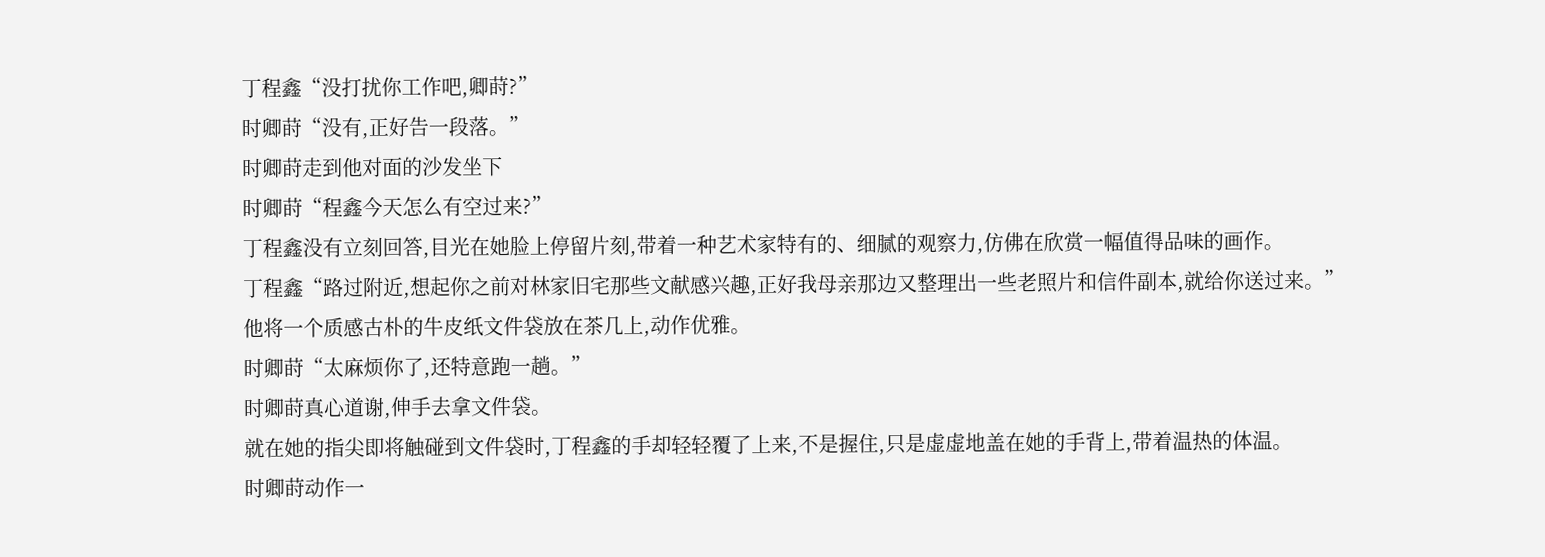丁程鑫“没打扰你工作吧,卿莳?”
时卿莳“没有,正好告一段落。”
时卿莳走到他对面的沙发坐下
时卿莳“程鑫今天怎么有空过来?”
丁程鑫没有立刻回答,目光在她脸上停留片刻,带着一种艺术家特有的、细腻的观察力,仿佛在欣赏一幅值得品味的画作。
丁程鑫“路过附近,想起你之前对林家旧宅那些文献感兴趣,正好我母亲那边又整理出一些老照片和信件副本,就给你送过来。”
他将一个质感古朴的牛皮纸文件袋放在茶几上,动作优雅。
时卿莳“太麻烦你了,还特意跑一趟。”
时卿莳真心道谢,伸手去拿文件袋。
就在她的指尖即将触碰到文件袋时,丁程鑫的手却轻轻覆了上来,不是握住,只是虚虚地盖在她的手背上,带着温热的体温。
时卿莳动作一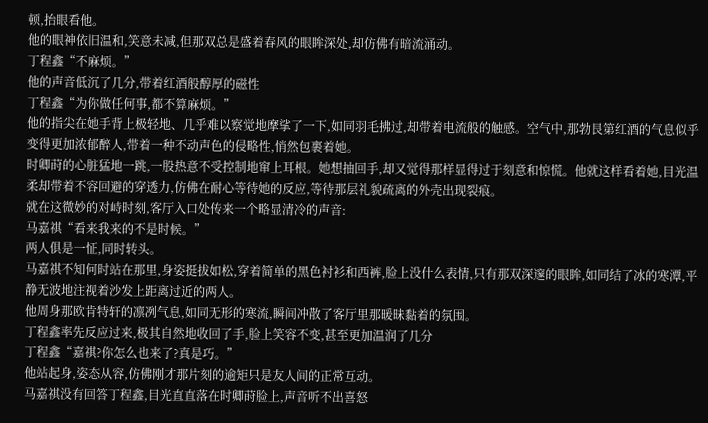顿,抬眼看他。
他的眼神依旧温和,笑意未减,但那双总是盛着春风的眼眸深处,却仿佛有暗流涌动。
丁程鑫“不麻烦。”
他的声音低沉了几分,带着红酒般醇厚的磁性
丁程鑫“为你做任何事,都不算麻烦。”
他的指尖在她手背上极轻地、几乎难以察觉地摩挲了一下,如同羽毛拂过,却带着电流般的触感。空气中,那勃艮第红酒的气息似乎变得更加浓郁醉人,带着一种不动声色的侵略性,悄然包裹着她。
时卿莳的心脏猛地一跳,一股热意不受控制地窜上耳根。她想抽回手,却又觉得那样显得过于刻意和惊慌。他就这样看着她,目光温柔却带着不容回避的穿透力,仿佛在耐心等待她的反应,等待那层礼貌疏离的外壳出现裂痕。
就在这微妙的对峙时刻,客厅入口处传来一个略显清冷的声音:
马嘉祺“看来我来的不是时候。”
两人俱是一怔,同时转头。
马嘉祺不知何时站在那里,身姿挺拔如松,穿着简单的黑色衬衫和西裤,脸上没什么表情,只有那双深邃的眼眸,如同结了冰的寒潭,平静无波地注视着沙发上距离过近的两人。
他周身那欧肯特轩的凛冽气息,如同无形的寒流,瞬间冲散了客厅里那暖昧黏着的氛围。
丁程鑫率先反应过来,极其自然地收回了手,脸上笑容不变,甚至更加温润了几分
丁程鑫“嘉祺?你怎么也来了?真是巧。”
他站起身,姿态从容,仿佛刚才那片刻的逾矩只是友人间的正常互动。
马嘉祺没有回答丁程鑫,目光直直落在时卿莳脸上,声音听不出喜怒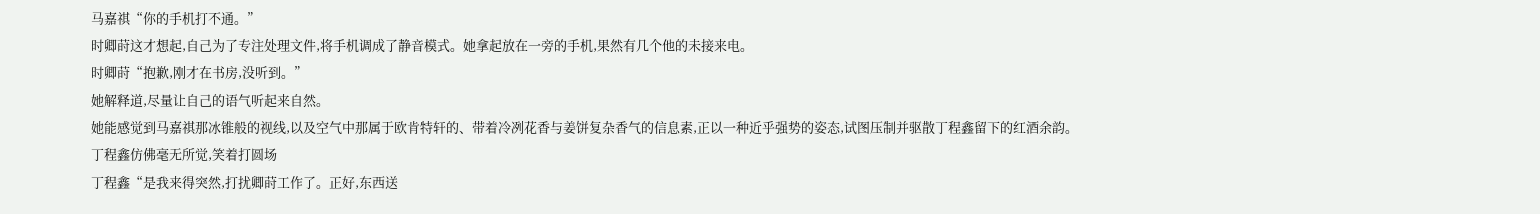马嘉祺“你的手机打不通。”
时卿莳这才想起,自己为了专注处理文件,将手机调成了静音模式。她拿起放在一旁的手机,果然有几个他的未接来电。
时卿莳“抱歉,刚才在书房,没听到。”
她解释道,尽量让自己的语气听起来自然。
她能感觉到马嘉祺那冰锥般的视线,以及空气中那属于欧肯特轩的、带着冷冽花香与姜饼复杂香气的信息素,正以一种近乎强势的姿态,试图压制并驱散丁程鑫留下的红酒余韵。
丁程鑫仿佛毫无所觉,笑着打圆场
丁程鑫“是我来得突然,打扰卿莳工作了。正好,东西送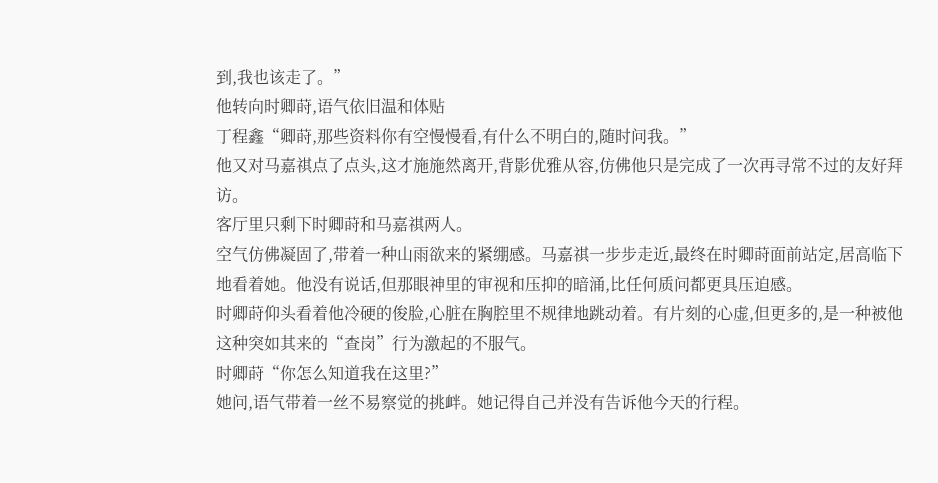到,我也该走了。”
他转向时卿莳,语气依旧温和体贴
丁程鑫“卿莳,那些资料你有空慢慢看,有什么不明白的,随时问我。”
他又对马嘉祺点了点头,这才施施然离开,背影优雅从容,仿佛他只是完成了一次再寻常不过的友好拜访。
客厅里只剩下时卿莳和马嘉祺两人。
空气仿佛凝固了,带着一种山雨欲来的紧绷感。马嘉祺一步步走近,最终在时卿莳面前站定,居高临下地看着她。他没有说话,但那眼神里的审视和压抑的暗涌,比任何质问都更具压迫感。
时卿莳仰头看着他冷硬的俊脸,心脏在胸腔里不规律地跳动着。有片刻的心虚,但更多的,是一种被他这种突如其来的“查岗”行为激起的不服气。
时卿莳“你怎么知道我在这里?”
她问,语气带着一丝不易察觉的挑衅。她记得自己并没有告诉他今天的行程。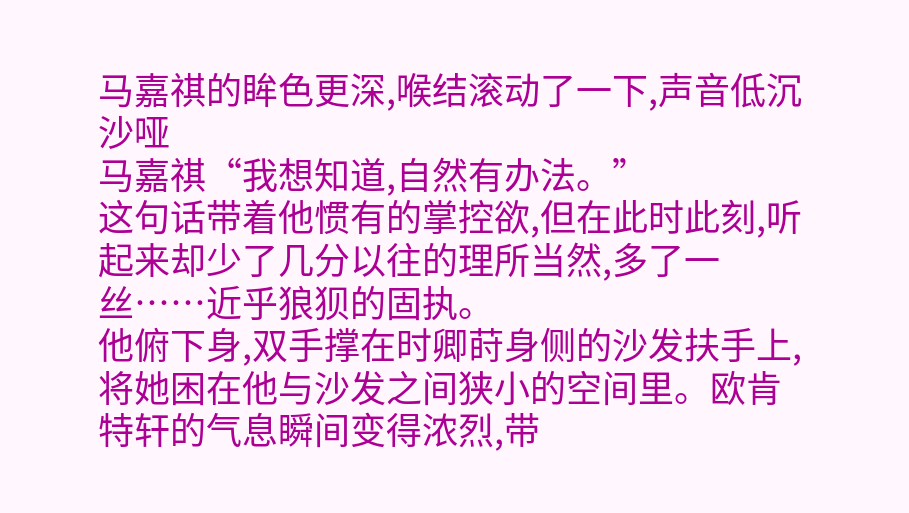马嘉祺的眸色更深,喉结滚动了一下,声音低沉沙哑
马嘉祺“我想知道,自然有办法。”
这句话带着他惯有的掌控欲,但在此时此刻,听起来却少了几分以往的理所当然,多了一丝……近乎狼狈的固执。
他俯下身,双手撑在时卿莳身侧的沙发扶手上,将她困在他与沙发之间狭小的空间里。欧肯特轩的气息瞬间变得浓烈,带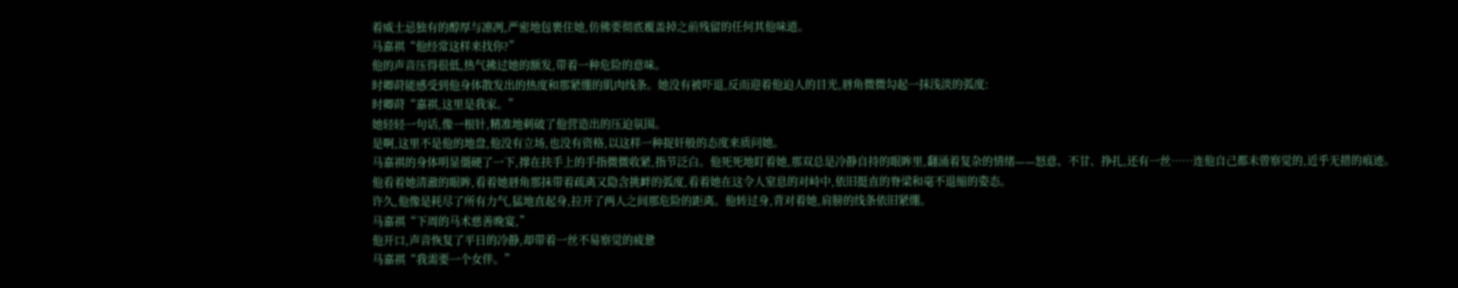着威士忌独有的醇厚与凛冽,严密地包裹住她,仿佛要彻底覆盖掉之前残留的任何其他味道。
马嘉祺“他经常这样来找你?”
他的声音压得很低,热气拂过她的额发,带着一种危险的意味。
时卿莳能感受到他身体散发出的热度和那紧绷的肌肉线条。她没有被吓退,反而迎着他迫人的目光,唇角微微勾起一抹浅淡的弧度:
时卿莳“嘉祺,这里是我家。”
她轻轻一句话,像一根针,精准地刺破了他营造出的压迫氛围。
是啊,这里不是他的地盘,他没有立场,也没有资格,以这样一种捉奸般的态度来质问她。
马嘉祺的身体明显僵硬了一下,撑在扶手上的手指微微收紧,指节泛白。他死死地盯着她,那双总是冷静自持的眼眸里,翻涌着复杂的情绪——怒意、不甘、挣扎,还有一丝……连他自己都未曾察觉的,近乎无措的痕迹。
他看着她清澈的眼眸,看着她唇角那抹带着疏离又隐含挑衅的弧度,看着她在这令人窒息的对峙中,依旧挺直的脊梁和毫不退缩的姿态。
许久,他像是耗尽了所有力气,猛地直起身,拉开了两人之间那危险的距离。他转过身,背对着她,肩膀的线条依旧紧绷。
马嘉祺“下周的马术慈善晚宴,”
他开口,声音恢复了平日的冷静,却带着一丝不易察觉的疲惫
马嘉祺“我需要一个女伴。”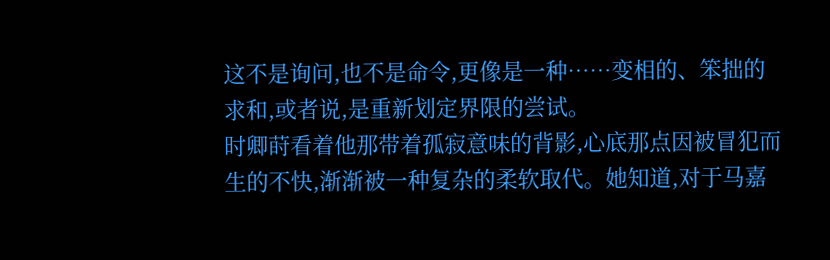这不是询问,也不是命令,更像是一种……变相的、笨拙的求和,或者说,是重新划定界限的尝试。
时卿莳看着他那带着孤寂意味的背影,心底那点因被冒犯而生的不快,渐渐被一种复杂的柔软取代。她知道,对于马嘉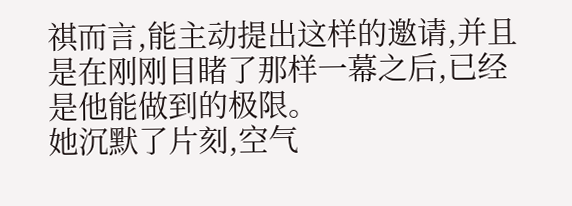祺而言,能主动提出这样的邀请,并且是在刚刚目睹了那样一幕之后,已经是他能做到的极限。
她沉默了片刻,空气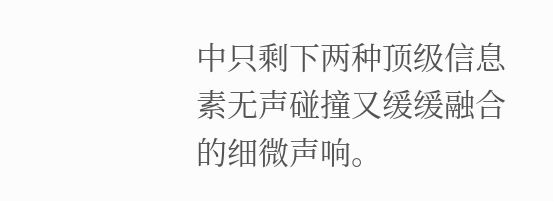中只剩下两种顶级信息素无声碰撞又缓缓融合的细微声响。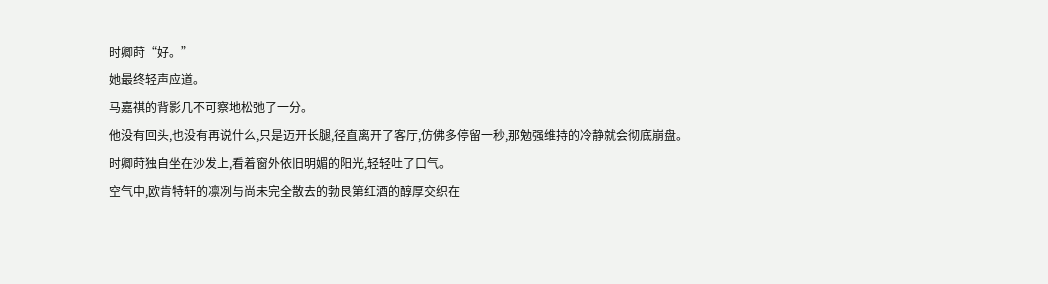时卿莳“好。”
她最终轻声应道。
马嘉祺的背影几不可察地松弛了一分。
他没有回头,也没有再说什么,只是迈开长腿,径直离开了客厅,仿佛多停留一秒,那勉强维持的冷静就会彻底崩盘。
时卿莳独自坐在沙发上,看着窗外依旧明媚的阳光,轻轻吐了口气。
空气中,欧肯特轩的凛冽与尚未完全散去的勃艮第红酒的醇厚交织在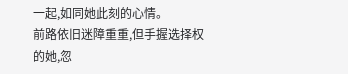一起,如同她此刻的心情。
前路依旧迷障重重,但手握选择权的她,忽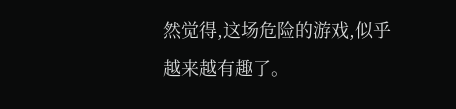然觉得,这场危险的游戏,似乎越来越有趣了。